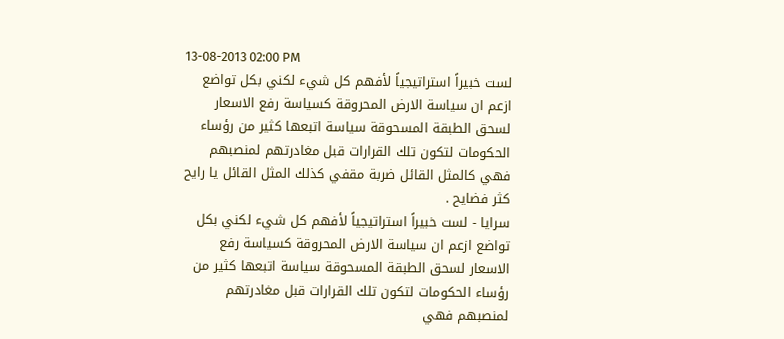13-08-2013 02:00 PM
لست خبيراً استراتيجياً لأفهم كل شيء لكني بكل تواضع ازعم ان سياسة الارض المحروقة كسياسة رفع الاسعار لسحق الطبقة المسحوقة سياسة اتبعها كثير من رؤساء الحكومات لتكون تلك القرارات قبل مغادرتهم لمنصبهم فهي كالمثل القائل ضربة مقفي كذلك المثل القائل يا رايح كثر فضايح .
سرايا - لست خبيراً استراتيجياً لأفهم كل شيء لكني بكل تواضع ازعم ان سياسة الارض المحروقة كسياسة رفع الاسعار لسحق الطبقة المسحوقة سياسة اتبعها كثير من رؤساء الحكومات لتكون تلك القرارات قبل مغادرتهم لمنصبهم فهي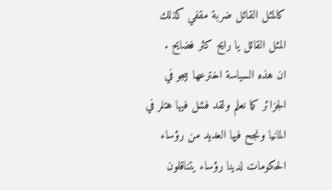كالمثل القائل ضربة مقفي كذلك المثل القائل يا رايح كثر فضايح .
ان هذه السياسة اخترعها بيجو في الجزائر كما نعلم ولقد فشل فيها هتلر في المانيا ونجح فيها العديد من رؤساء الحكومات لدينا رؤساء يتناقلون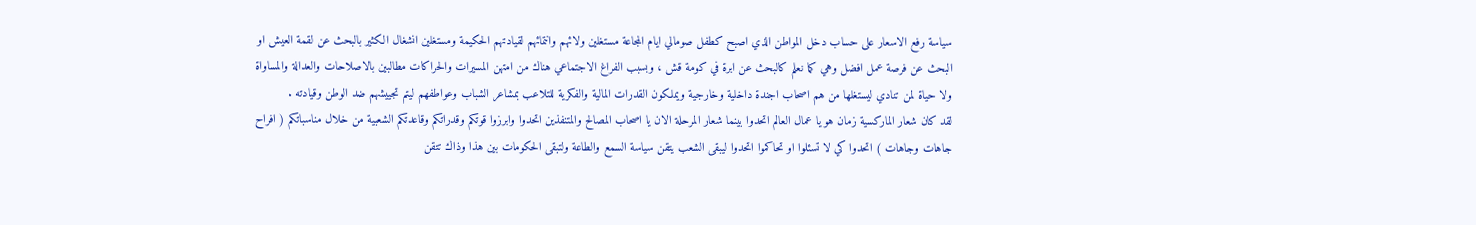سياسة رفع الاسعار على حساب دخل المواطن الذي اصبح كطفل صومالي ايام المجاعة مستغلين ولائهم وانتمائهم لقيادتهم الحكيمة ومستغلين انشغال الكثير بالبحث عن لقمة العيش او البحث عن فرصة عمل افضل وهي كما نعلم كالبحث عن ابرة في كومة قش ، وبسبب الفراغ الاجتماعي هناك من امتهن المسيرات والحراكات مطالبين بالاصلاحات والعدالة والمساواة ولا حياة لمن تنادي ليستغلها من هم اصحاب اجندة داخلية وخارجية ويملكون القدرات المالية والفكرية للتلاعب بمشاعر الشباب وعواطفهم ليتم تجييشهم ضد الوطن وقيادته .
لقد كان شعار الماركسية زمان هو يا عمال العالم اتحدوا بينما شعار المرحلة الان يا اصحاب المصالح والمتنفذين اتحدوا وابرزوا قوتكم وقدراتكم وقاعدتكم الشعبية من خلال مناسباتكم ( افراح جاهات وجاهات ) اتحدوا كي لا تسئلوا او تحاكموا اتحدوا ليبقى الشعب يتقن سياسة السمع والطاعة ولتبقى الحكومات بين هذا وذاك تتقن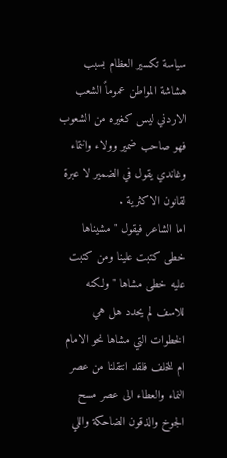سياسة تكسير العظام بسبب هشاشة المواطن عموماً الشعب الاردني ليس كغيره من الشعوب فهو صاحب ضمير وولاء وانتماء وغاندي يقول في الضمير لا عبرة لقانون الاكثرية .
اما الشاعر فيقول " مشيناها خطى كتبت علينا ومن كتبت عليه خطى مشاها " ولكنه للاسف لم يحدد هل هي الخطوات التي مشاها نحو الامام ام للخلف فلقد انتقلنا من عصر النماء والعطاء الى عصر مسح الجوخ والذقون الضاحكة واللي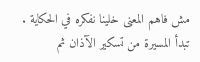مش فاهم المعنى خلينا نفكره في الحكاية .
تبدأ المسيرة من تسكير الآذان ثم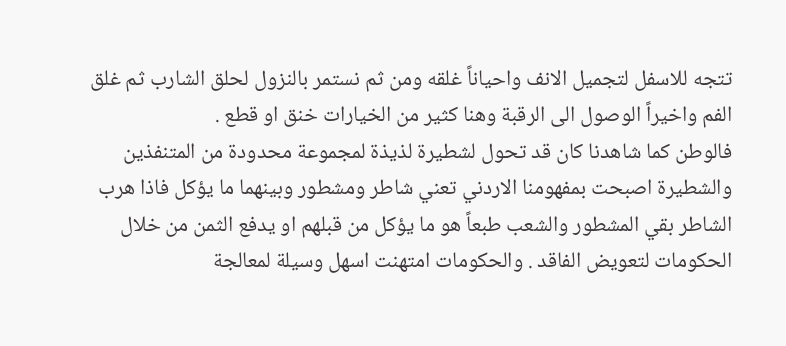تتجه للاسفل لتجميل الانف واحياناً غلقه ومن ثم نستمر بالنزول لحلق الشارب ثم غلق الفم واخيراً الوصول الى الرقبة وهنا كثير من الخيارات خنق او قطع .
فالوطن كما شاهدنا كان قد تحول لشطيرة لذيذة لمجموعة محدودة من المتنفذين والشطيرة اصبحت بمفهومنا الاردني تعني شاطر ومشطور وبينهما ما يؤكل فاذا هرب الشاطر بقي المشطور والشعب طبعاً هو ما يؤكل من قبلهم او يدفع الثمن من خلال الحكومات لتعويض الفاقد . والحكومات امتهنت اسهل وسيلة لمعالجة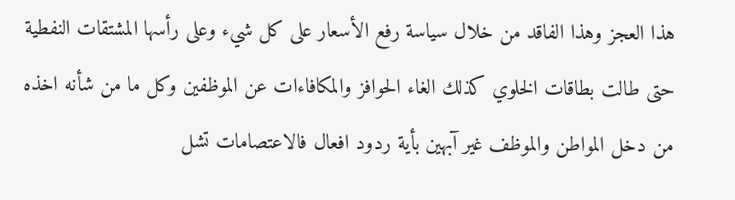هذا العجز وهذا الفاقد من خلال سياسة رفع الأسعار على كل شيء وعلى رأسها المشتقات النفطية حتى طالت بطاقات الخلوي كذلك الغاء الحوافز والمكافاءات عن الموظفين وكل ما من شأنه اخذه من دخل المواطن والموظف غير آبهين بأية ردود افعال فالاعتصامات تشل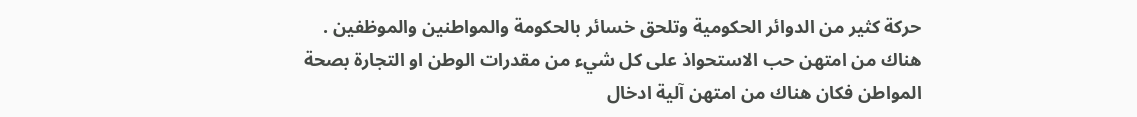حركة كثير من الدوائر الحكومية وتلحق خسائر بالحكومة والمواطنين والموظفين .
هناك من امتهن حب الاستحواذ على كل شيء من مقدرات الوطن او التجارة بصحة المواطن فكان هناك من امتهن آلية ادخال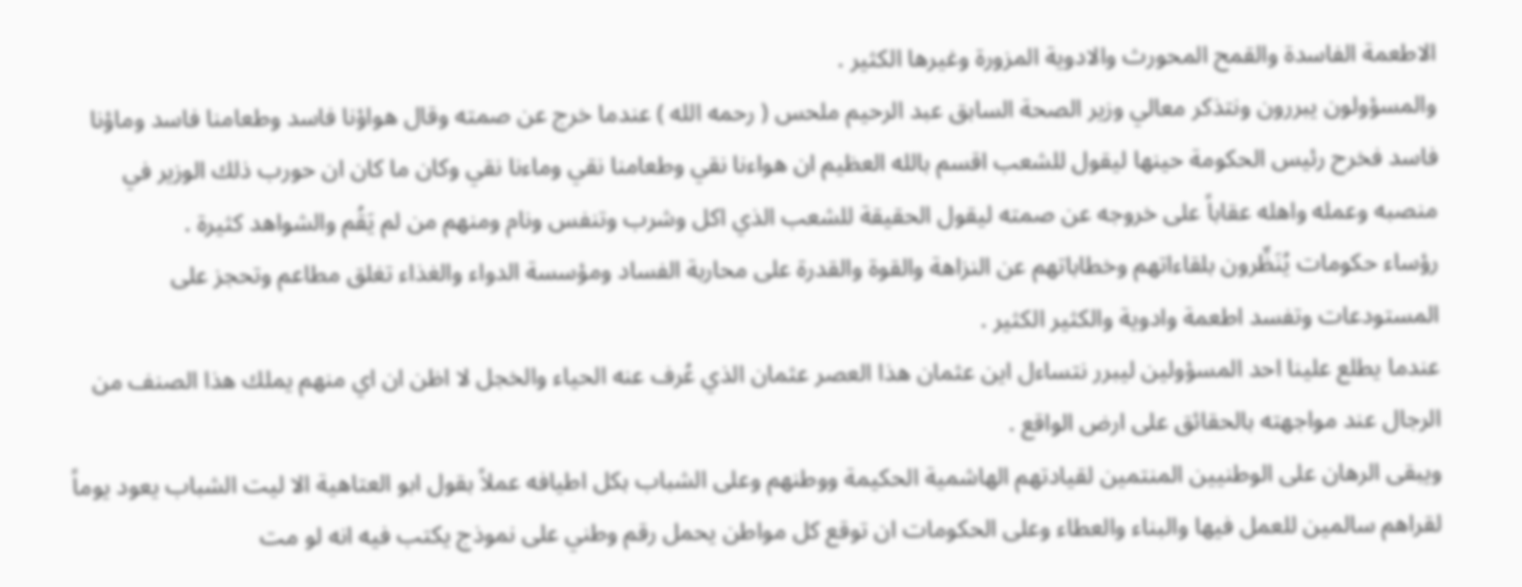الاطعمة الفاسدة والقمح المحورث والادوية المزورة وغيرها الكثير .
والمسؤولون يبررون ونتذكر معالي وزير الصحة السابق عبد الرحيم ملحس ( رحمه الله ) عندما خرج عن صمته وقال هواؤنا فاسد وطعامنا فاسد وماؤنا فاسد فخرح رئيس الحكومة حينها ليقول للشعب اقسم بالله العظيم ان هواءنا نقي وطعامنا نقي وماءنا نقي وكان ما كان ان حورب ذلك الوزير في منصبه وعمله واهله عقاباً على خروجه عن صمته ليقول الحقيقة للشعب الذي اكل وشرب وتنفس ونام ومنهم من لم يَقُم والشواهد كثيرة .
رؤساء حكومات يُنَظِّرون بلقاءاتهم وخطاباتهم عن النزاهة والقوة والقدرة على محاربة الفساد ومؤسسة الدواء والغذاء تغلق مطاعم وتحجز على المستودعات وتفسد اطعمة وادوية والكثير الكثير .
عندما يطلع علينا احد المسؤولين ليبرر نتساءل اين عثمان هذا العصر عثمان الذي عُرف عنه الحياء والخجل لا اظن ان اي منهم يملك هذا الصنف من الرجال عند مواجهته بالحقائق على ارض الواقع .
ويبقى الرهان على الوطنيين المنتمين لقيادتهم الهاشمية الحكيمة ووطنهم وعلى الشباب بكل اطيافه عملاً بقول ابو العتاهية الا ليت الشباب يعود يوماً لقراهم سالمين للعمل فيها والبناء والعطاء وعلى الحكومات ان توقع كل مواطن يحمل رقم وطني على نموذج يكتب فيه انه لو مت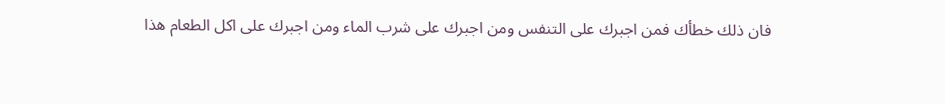فان ذلك خطأك فمن اجبرك على التنفس ومن اجبرك على شرب الماء ومن اجبرك على اكل الطعام هذا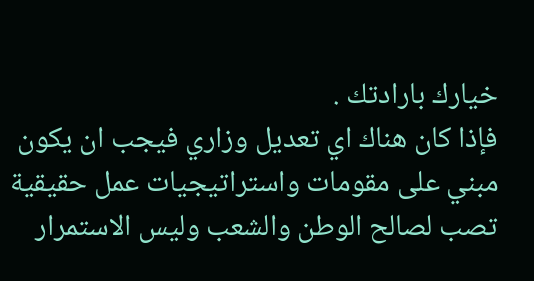خيارك بارادتك .
فإذا كان هناك اي تعديل وزاري فيجب ان يكون مبني على مقومات واستراتيجيات عمل حقيقية تصب لصالح الوطن والشعب وليس الاستمرار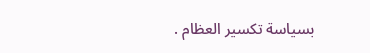بسياسة تكسير العظام .